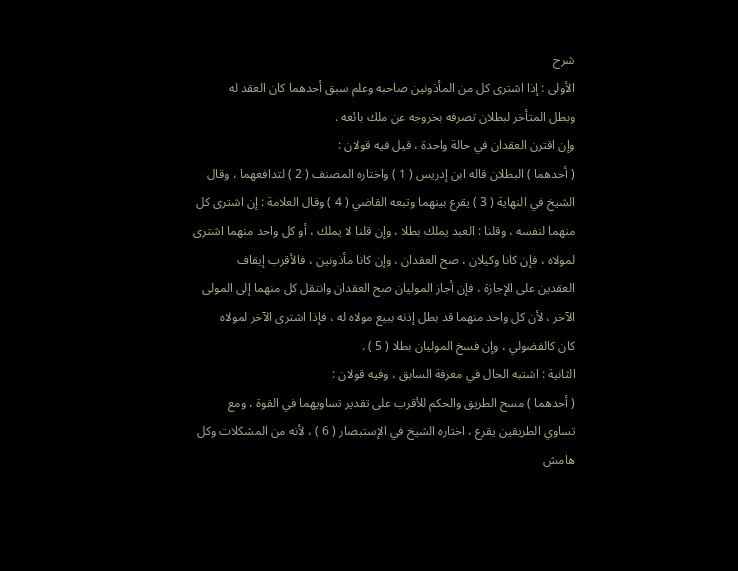شرح
الأولى : إذا اشترى كل من المأذونين صاحبه وعلم سبق أحدهما كان العقد له
وبطل المتأخر لبطلان تصرفه بخروجه عن ملك بائعه .
وإن اقترن العقدان في حالة واحدة ، قيل فيه قولان :
( أحدهما ) البطلان قاله ابن إدريس ( 1 ) واختاره المصنف ( 2 ) لتدافعهما ، وقال
الشيخ في النهاية ( 3 ) يقرع بينهما وتبعه القاضي ( 4 ) وقال العلامة : إن اشترى كل
منهما لنفسه ، وقلنا : العبد يملك بطلا ، وإن قلنا لا يملك ، أو كل واحد منهما اشترى
لمولاه ، فإن كانا وكيلان ، صح العقدان ، وإن كانا مأذونين ، فالأقرب إيقاف
العقدين على الإجازة ، فإن أجاز الموليان صح العقدان وانتقل كل منهما إلى المولى
الآخر ، لأن كل واحد منهما قد بطل إذنه ببيع مولاه له ، فإذا اشترى الآخر لمولاه
كان كالفضولي ، وإن فسخ الموليان بطلا ( 5 ) .
الثانية : اشتبه الحال في معرفة السابق ، وفيه قولان :
( أحدهما ) مسح الطريق والحكم للأقرب على تقدير تساويهما في القوة ، ومع
تساوي الطريقين يقرع ، اختاره الشيخ في الإستبصار ( 6 ) ، لأنه من المشكلات وكل
هامش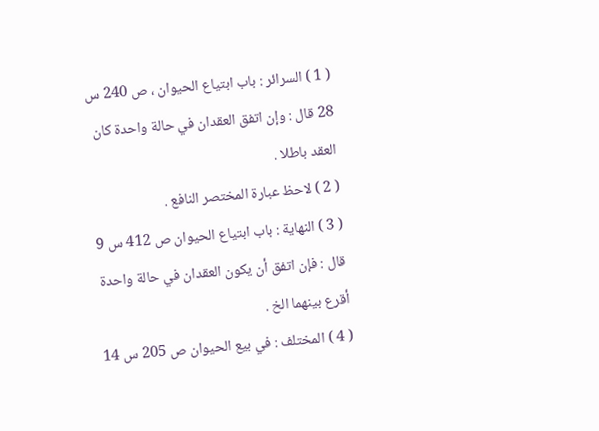( 1 ) السرائر : باب ابتياع الحيوان ، ص 240 س 28 قال : وإن اتفق العقدان في حالة واحدة كان
العقد باطلا .
( 2 ) لاحظ عبارة المختصر النافع .
( 3 ) النهاية : باب ابتياع الحيوان ص 412 س 9 قال : فإن اتفق أن يكون العقدان في حالة واحدة
أقرع بينهما الخ .
( 4 ) المختلف : في بيع الحيوان ص 205 س 14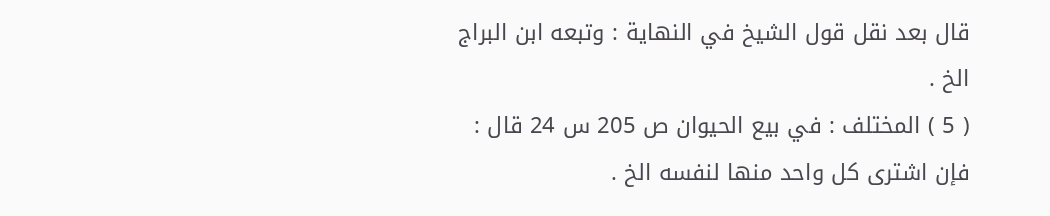قال بعد نقل قول الشيخ في النهاية : وتبعه ابن البراج
الخ .
( 5 ) المختلف : في بيع الحيوان ص 205 س 24 قال : فإن اشترى كل واحد منها لنفسه الخ .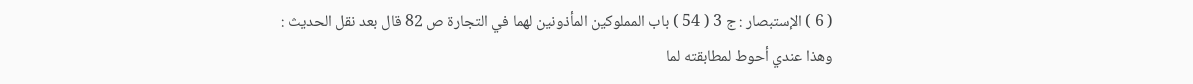( 6 ) الإستبصار : ج 3 ( 54 ) باب المملوكين المأذونين لهما في التجارة ص 82 قال بعد نقل الحديث :
وهذا عندي أحوط لمطابقته لما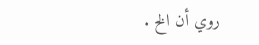روي أن الخ .